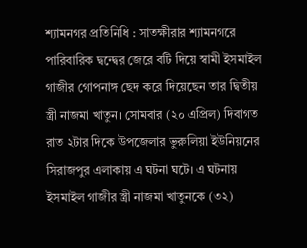শ্যামনগর প্রতিনিধি : সাতক্ষীরার শ্যামনগরে পারিবারিক দ্বন্দ্বের জেরে বটি দিয়ে স্বামী ইসমাইল গাজীর গোপনাঙ্গ ছেদ করে দিয়েছেন তার দ্বিতীয় স্ত্রী নাজমা খাতুন। সোমবার (২০ এপ্রিল) দিবাগত রাত ২টার দিকে উপজেলার ভুরুলিয়া ইউনিয়নের সিরাজপুর এলাকায় এ ঘটনা ঘটে। এ ঘটনায় ইসমাইল গাজীর স্ত্রী নাজমা খাতুনকে (৩২)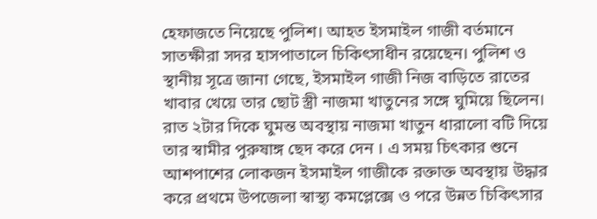হেফাজতে নিয়েছে পুলিশ। আহত ইসমাইল গাজী বর্তমানে সাতক্ষীরা সদর হাসপাতালে চিকিৎসাধীন রয়েছেন। পুলিশ ও স্থানীয় সূত্রে জানা গেছে, ইসমাইল গাজী নিজ বাড়িতে রাতের খাবার খেয়ে তার ছোট স্ত্রী নাজমা খাতুনের সঙ্গে ঘুমিয়ে ছিলেন। রাত ২টার দিকে ঘুমন্ত অবস্থায় নাজমা খাতুন ধারালো বটি দিয়ে তার স্বামীর পুরুষাঙ্গ ছেদ করে দেন । এ সময় চিৎকার শুনে আশপাশের লোকজন ইসমাইল গাজীকে রক্তাক্ত অবস্থায় উদ্ধার করে প্রথমে উপজেলা স্বাস্থ্য কমপ্লেক্সে ও পরে উন্নত চিকিৎসার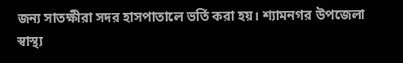জন্য সাতক্ষীরা সদর হাসপাতালে ভর্তি করা হয়। শ্যামনগর উপজেলা স্বাস্থ্য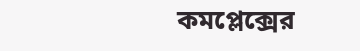কমপ্লেক্সের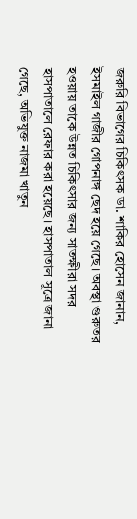জরুরি বিভাগের চিকিৎসক ডা. শাকির হোসেন জানান, ইসমাইল গাজীর গোপনাঙ্গ ছেদ হয়ে গেছে। অবস্থা গুরুতর হওয়ায় তাকে উন্নত চিকিৎসার জন্য সাতক্ষীরা সদর হাসপাতালে রেফার করা হয়েছে। হাসপাতাল সূত্রে জানা গেছে, অভিযুক্ত নাজমা খাতুন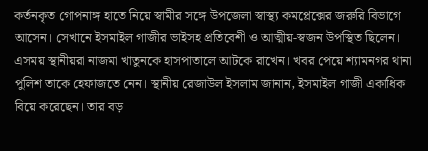কর্তনকৃত গোপনাঙ্গ হাতে নিয়ে স্বামীর সঙ্গে উপজেলা স্বাস্থ্য কমপ্লেক্সের জরুরি বিভাগে আসেন। সেখানে ইসমাইল গাজীর ভাইসহ প্রতিবেশী ও আত্মীয়-স্বজন উপস্থিত ছিলেন। এসময় স্থানীয়রা নাজমা খাতুনকে হাসপাতালে আটকে রাখেন। খবর পেয়ে শ্যামনগর থানা পুলিশ তাকে হেফাজতে নেন। স্থানীয় রেজাউল ইসলাম জানান, ইসমাইল গাজী একাধিক বিয়ে করেছেন। তার বড়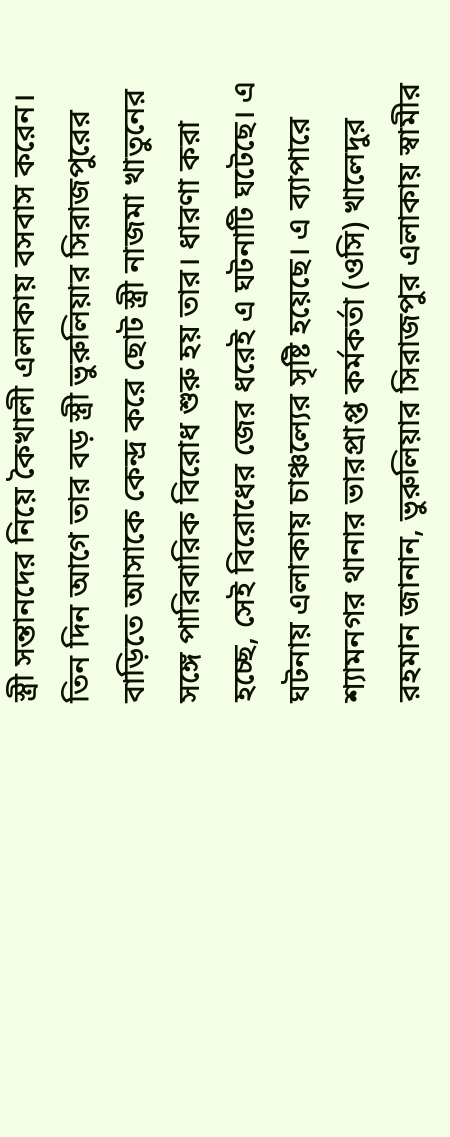স্ত্রী সন্তানদের নিয়ে কৈখালী এলাকায় বসবাস করেন। তিন দিন আগে তার বড় স্ত্রী ভুরুলিয়ার সিরাজপুরের বাড়িতে আসাকে কেন্দ্র করে ছোট স্ত্রী নাজমা খাতুনের সঙ্গে পারিবারিক বিরোধ শুরু হয় তার। ধারণা করা হচ্ছে, সেই বিরোধের জের ধরেই এ ঘটনাটি ঘটেছে। এ ঘটনায় এলাকায় চাঞ্চল্যের সৃষ্টি হয়েছে। এ ব্যাপারে শ্যামনগর থানার ভারপ্রাপ্ত কর্মকর্তা (ওসি) খালেদুর রহমান জানান, ভুরুলিয়ার সিরাজপুর এলাকায় স্বামীর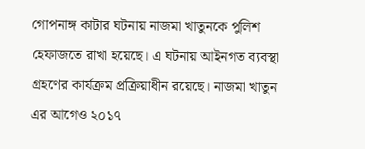গোপনাঙ্গ কাটার ঘটনায় নাজমা খাতুনকে পুলিশ হেফাজতে রাখা হয়েছে। এ ঘটনায় আইনগত ব্যবস্থা গ্রহণের কার্যক্রম প্রক্রিয়াধীন রয়েছে। নাজমা খাতুন এর আগেও ২০১৭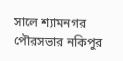সালে শ্যামনগর পৌরসভার নকিপুর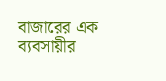বাজারের এক ব্যবসায়ীর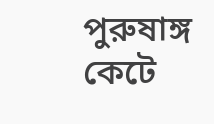পুরুষাঙ্গ কেটে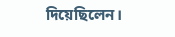দিয়েছিলেন।